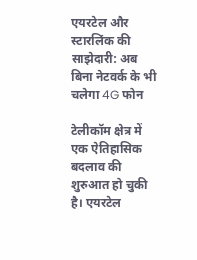एयरटेल और स्टारलिंक की साझेदारी: अब बिना नेटवर्क के भी चलेगा 4G फोन

टेलीकॉम क्षेत्र में एक ऐतिहासिक बदलाव की शुरुआत हो चुकी है। एयरटेल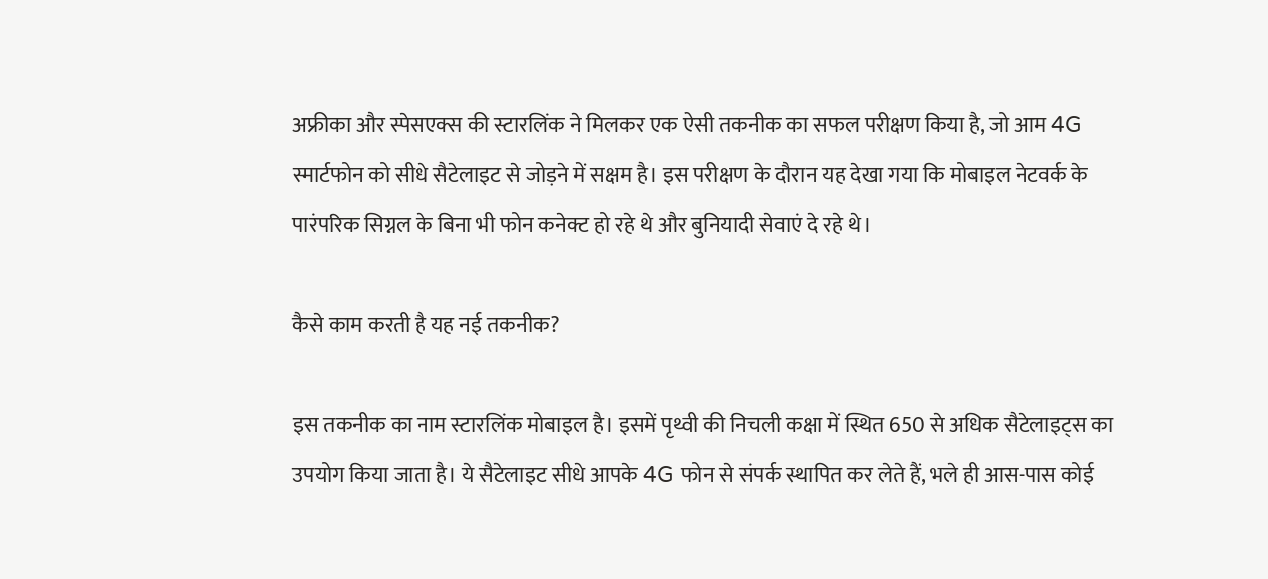अफ्रीका और स्पेसएक्स की स्टारलिंक ने मिलकर एक ऐसी तकनीक का सफल परीक्षण किया है, जो आम 4G स्मार्टफोन को सीधे सैटेलाइट से जोड़ने में सक्षम है। इस परीक्षण के दौरान यह देखा गया कि मोबाइल नेटवर्क के पारंपरिक सिग्नल के बिना भी फोन कनेक्ट हो रहे थे और बुनियादी सेवाएं दे रहे थे।

कैसे काम करती है यह नई तकनीक?

इस तकनीक का नाम स्टारलिंक मोबाइल है। इसमें पृथ्वी की निचली कक्षा में स्थित 650 से अधिक सैटेलाइट्स का उपयोग किया जाता है। ये सैटेलाइट सीधे आपके 4G फोन से संपर्क स्थापित कर लेते हैं, भले ही आस-पास कोई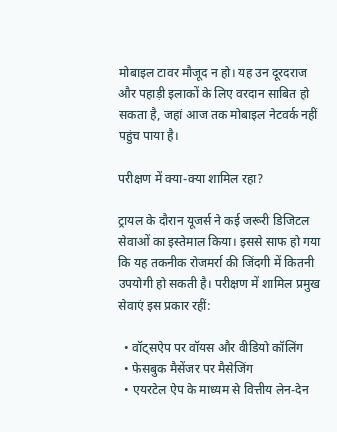मोबाइल टावर मौजूद न हो। यह उन दूरदराज और पहाड़ी इलाकों के लिए वरदान साबित हो सकता है, जहां आज तक मोबाइल नेटवर्क नहीं पहुंच पाया है।

परीक्षण में क्या-क्या शामिल रहा?

ट्रायल के दौरान यूजर्स ने कई जरूरी डिजिटल सेवाओं का इस्तेमाल किया। इससे साफ हो गया कि यह तकनीक रोजमर्रा की जिंदगी में कितनी उपयोगी हो सकती है। परीक्षण में शामिल प्रमुख सेवाएं इस प्रकार रहीं:

  • वॉट्सऐप पर वॉयस और वीडियो कॉलिंग
  • फेसबुक मैसेंजर पर मैसेजिंग
  • एयरटेल ऐप के माध्यम से वित्तीय लेन-देन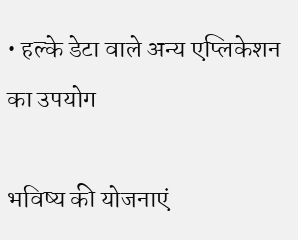• हल्के डेटा वाले अन्य एप्लिकेशन का उपयोग

भविष्य की योजनाएं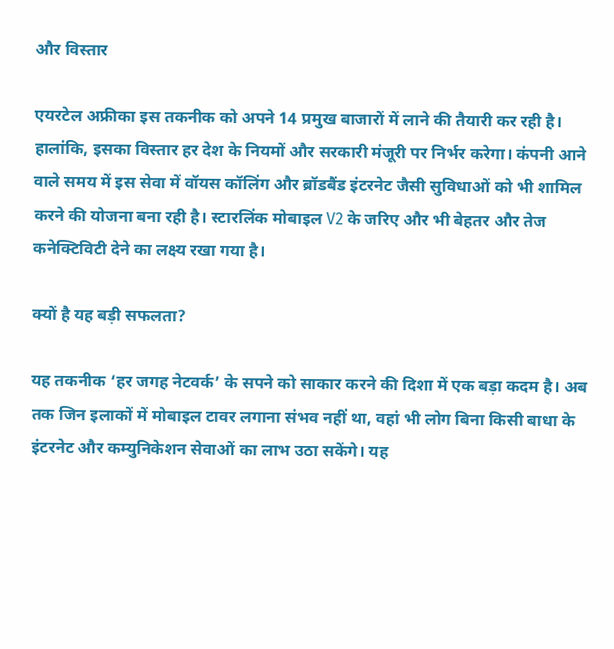और विस्तार

एयरटेल अफ्रीका इस तकनीक को अपने 14 प्रमुख बाजारों में लाने की तैयारी कर रही है। हालांकि, इसका विस्तार हर देश के नियमों और सरकारी मंजूरी पर निर्भर करेगा। कंपनी आने वाले समय में इस सेवा में वॉयस कॉलिंग और ब्रॉडबैंड इंटरनेट जैसी सुविधाओं को भी शामिल करने की योजना बना रही है। स्टारलिंक मोबाइल V2 के जरिए और भी बेहतर और तेज कनेक्टिविटी देने का लक्ष्य रखा गया है।

क्यों है यह बड़ी सफलता?

यह तकनीक ‘हर जगह नेटवर्क’ के सपने को साकार करने की दिशा में एक बड़ा कदम है। अब तक जिन इलाकों में मोबाइल टावर लगाना संभव नहीं था, वहां भी लोग बिना किसी बाधा के इंटरनेट और कम्युनिकेशन सेवाओं का लाभ उठा सकेंगे। यह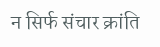न सिर्फ संचार क्रांति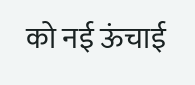को नई ऊंचाई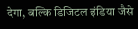देगा, बल्कि डिजिटल इंडिया जैसे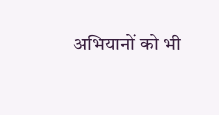अभियानों को भी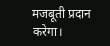मजबूती प्रदान करेगा।